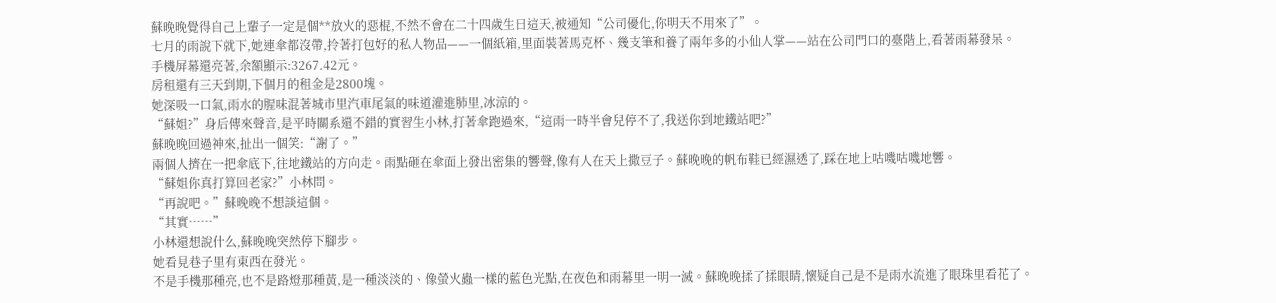蘇晚晚覺得自己上輩子一定是個**放火的惡棍,不然不會在二十四歲生日這天,被通知“公司優化,你明天不用來了”。
七月的雨說下就下,她連傘都沒帶,拎著打包好的私人物品——一個紙箱,里面裝著馬克杯、幾支筆和養了兩年多的小仙人掌——站在公司門口的臺階上,看著雨幕發呆。
手機屏幕還亮著,余額顯示:3267.42元。
房租還有三天到期,下個月的租金是2800塊。
她深吸一口氣,雨水的腥味混著城市里汽車尾氣的味道灌進肺里,冰涼的。
“蘇姐?”身后傳來聲音,是平時關系還不錯的實習生小林,打著傘跑過來,“這雨一時半會兒停不了,我送你到地鐵站吧?”
蘇晚晚回過神來,扯出一個笑:“謝了。”
兩個人擠在一把傘底下,往地鐵站的方向走。雨點砸在傘面上發出密集的響聲,像有人在天上撒豆子。蘇晚晚的帆布鞋已經濕透了,踩在地上咕嘰咕嘰地響。
“蘇姐你真打算回老家?”小林問。
“再說吧。”蘇晚晚不想談這個。
“其實……”
小林還想說什么,蘇晚晚突然停下腳步。
她看見巷子里有東西在發光。
不是手機那種亮,也不是路燈那種黃,是一種淡淡的、像螢火蟲一樣的藍色光點,在夜色和雨幕里一明一滅。蘇晚晚揉了揉眼睛,懷疑自己是不是雨水流進了眼珠里看花了。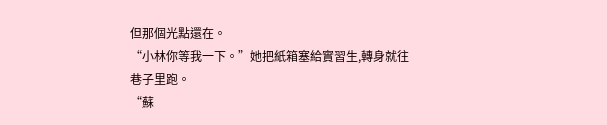但那個光點還在。
“小林你等我一下。”她把紙箱塞給實習生,轉身就往巷子里跑。
“蘇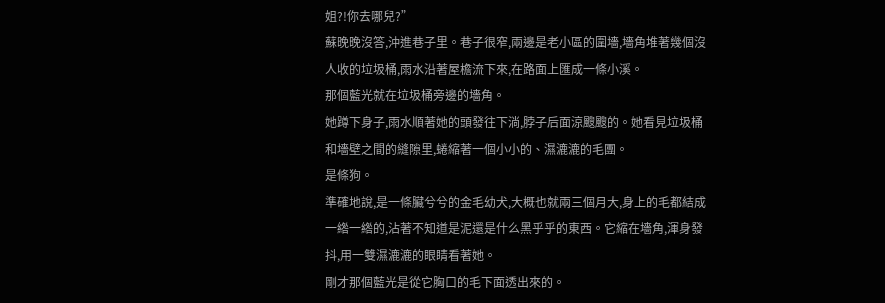姐?!你去哪兒?”
蘇晚晚沒答,沖進巷子里。巷子很窄,兩邊是老小區的圍墻,墻角堆著幾個沒人收的垃圾桶,雨水沿著屋檐流下來,在路面上匯成一條小溪。
那個藍光就在垃圾桶旁邊的墻角。
她蹲下身子,雨水順著她的頭發往下淌,脖子后面涼颼颼的。她看見垃圾桶和墻壁之間的縫隙里,蜷縮著一個小小的、濕漉漉的毛團。
是條狗。
準確地說,是一條臟兮兮的金毛幼犬,大概也就兩三個月大,身上的毛都結成一綹一綹的,沾著不知道是泥還是什么黑乎乎的東西。它縮在墻角,渾身發抖,用一雙濕漉漉的眼睛看著她。
剛才那個藍光是從它胸口的毛下面透出來的。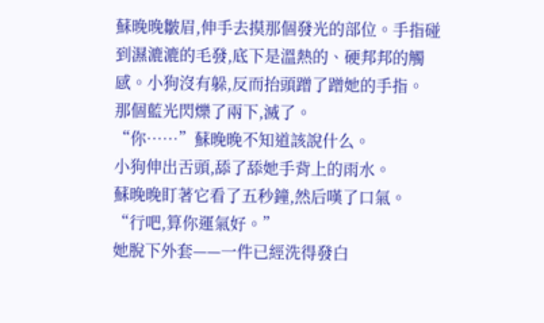蘇晚晚皺眉,伸手去摸那個發光的部位。手指碰到濕漉漉的毛發,底下是溫熱的、硬邦邦的觸感。小狗沒有躲,反而抬頭蹭了蹭她的手指。
那個藍光閃爍了兩下,滅了。
“你……”蘇晚晚不知道該說什么。
小狗伸出舌頭,舔了舔她手背上的雨水。
蘇晚晚盯著它看了五秒鐘,然后嘆了口氣。
“行吧,算你運氣好。”
她脫下外套——一件已經洗得發白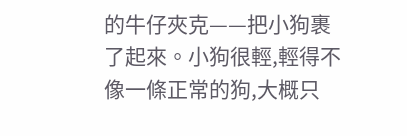的牛仔夾克——把小狗裹了起來。小狗很輕,輕得不像一條正常的狗,大概只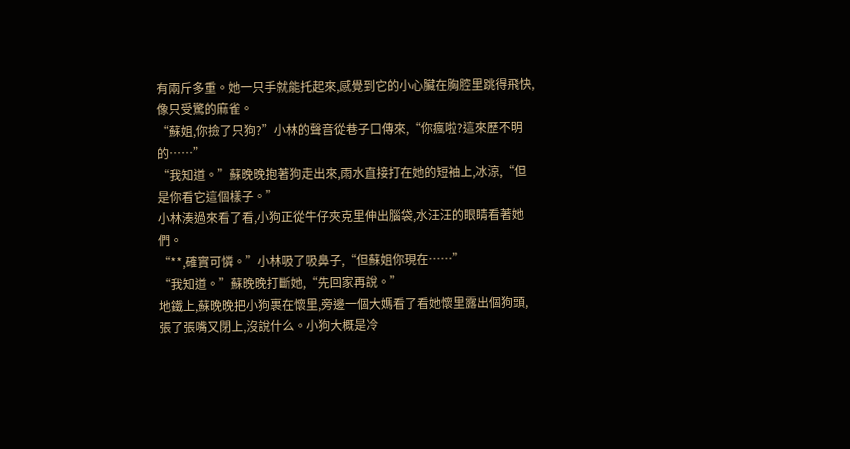有兩斤多重。她一只手就能托起來,感覺到它的小心臟在胸腔里跳得飛快,像只受驚的麻雀。
“蘇姐,你撿了只狗?”小林的聲音從巷子口傳來,“你瘋啦?這來歷不明的……”
“我知道。”蘇晚晚抱著狗走出來,雨水直接打在她的短袖上,冰涼,“但是你看它這個樣子。”
小林湊過來看了看,小狗正從牛仔夾克里伸出腦袋,水汪汪的眼睛看著她們。
“**,確實可憐。”小林吸了吸鼻子,“但蘇姐你現在……”
“我知道。”蘇晚晚打斷她,“先回家再說。”
地鐵上,蘇晚晚把小狗裹在懷里,旁邊一個大媽看了看她懷里露出個狗頭,張了張嘴又閉上,沒說什么。小狗大概是冷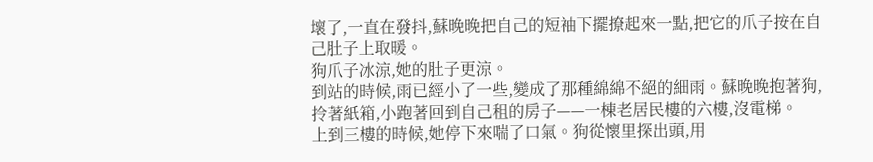壞了,一直在發抖,蘇晚晚把自己的短袖下擺撩起來一點,把它的爪子按在自己肚子上取暖。
狗爪子冰涼,她的肚子更涼。
到站的時候,雨已經小了一些,變成了那種綿綿不絕的細雨。蘇晚晚抱著狗,拎著紙箱,小跑著回到自己租的房子——一棟老居民樓的六樓,沒電梯。
上到三樓的時候,她停下來喘了口氣。狗從懷里探出頭,用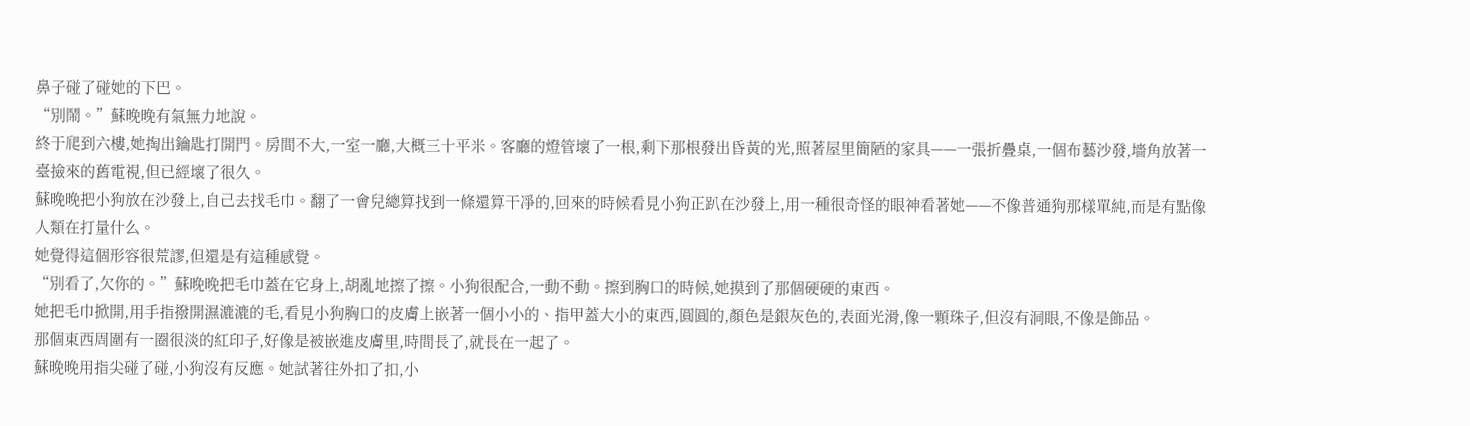鼻子碰了碰她的下巴。
“別鬧。”蘇晚晚有氣無力地說。
終于爬到六樓,她掏出鑰匙打開門。房間不大,一室一廳,大概三十平米。客廳的燈管壞了一根,剩下那根發出昏黃的光,照著屋里簡陋的家具——一張折疊桌,一個布藝沙發,墻角放著一臺撿來的舊電視,但已經壞了很久。
蘇晚晚把小狗放在沙發上,自己去找毛巾。翻了一會兒總算找到一條還算干凈的,回來的時候看見小狗正趴在沙發上,用一種很奇怪的眼神看著她——不像普通狗那樣單純,而是有點像人類在打量什么。
她覺得這個形容很荒謬,但還是有這種感覺。
“別看了,欠你的。”蘇晚晚把毛巾蓋在它身上,胡亂地擦了擦。小狗很配合,一動不動。擦到胸口的時候,她摸到了那個硬硬的東西。
她把毛巾掀開,用手指撥開濕漉漉的毛,看見小狗胸口的皮膚上嵌著一個小小的、指甲蓋大小的東西,圓圓的,顏色是銀灰色的,表面光滑,像一顆珠子,但沒有洞眼,不像是飾品。
那個東西周圍有一圈很淡的紅印子,好像是被嵌進皮膚里,時間長了,就長在一起了。
蘇晚晚用指尖碰了碰,小狗沒有反應。她試著往外扣了扣,小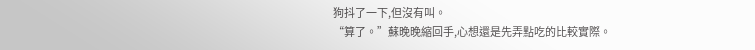狗抖了一下,但沒有叫。
“算了。”蘇晚晚縮回手,心想還是先弄點吃的比較實際。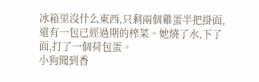冰箱里沒什么東西,只剩兩個雞蛋半把掛面,還有一包已經過期的榨菜。她燒了水,下了面,打了一個荷包蛋。
小狗聞到香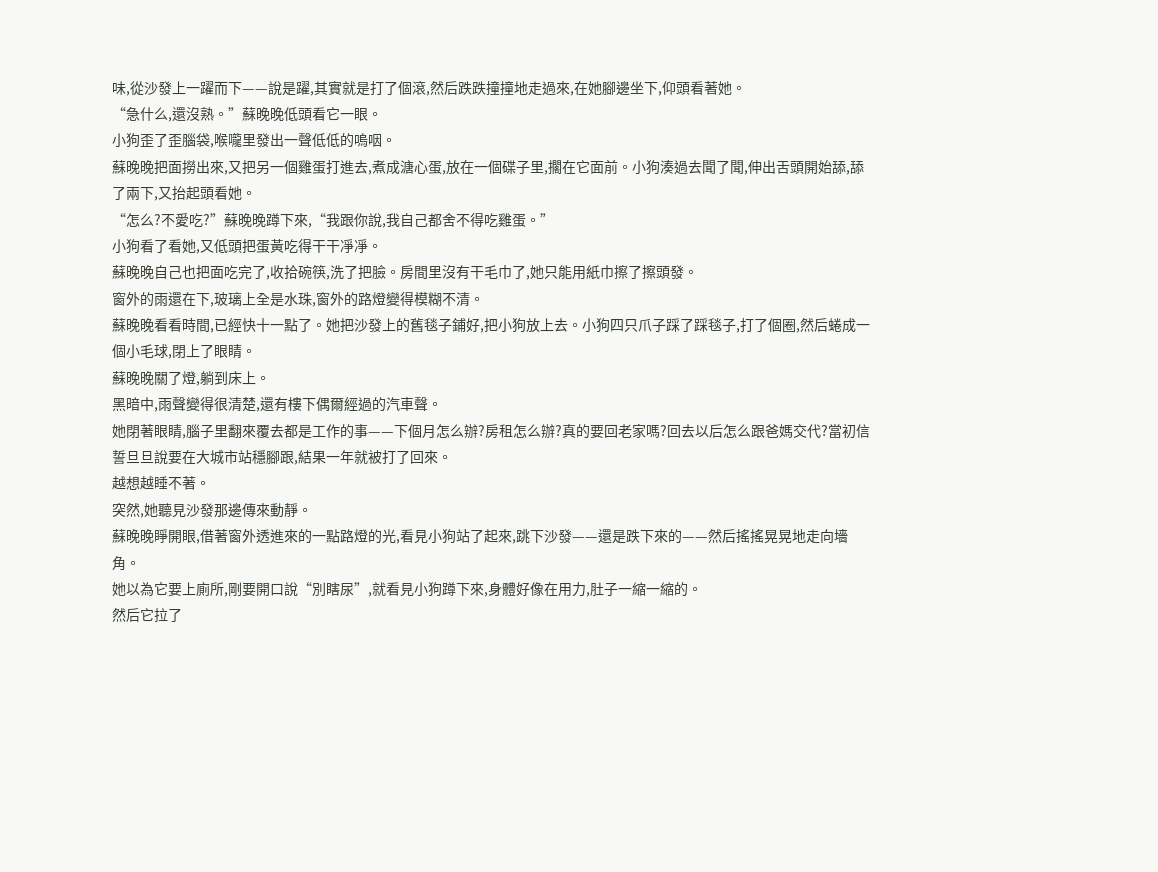味,從沙發上一躍而下——說是躍,其實就是打了個滾,然后跌跌撞撞地走過來,在她腳邊坐下,仰頭看著她。
“急什么,還沒熟。”蘇晚晚低頭看它一眼。
小狗歪了歪腦袋,喉嚨里發出一聲低低的嗚咽。
蘇晚晚把面撈出來,又把另一個雞蛋打進去,煮成溏心蛋,放在一個碟子里,擱在它面前。小狗湊過去聞了聞,伸出舌頭開始舔,舔了兩下,又抬起頭看她。
“怎么?不愛吃?”蘇晚晚蹲下來,“我跟你說,我自己都舍不得吃雞蛋。”
小狗看了看她,又低頭把蛋黃吃得干干凈凈。
蘇晚晚自己也把面吃完了,收拾碗筷,洗了把臉。房間里沒有干毛巾了,她只能用紙巾擦了擦頭發。
窗外的雨還在下,玻璃上全是水珠,窗外的路燈變得模糊不清。
蘇晚晚看看時間,已經快十一點了。她把沙發上的舊毯子鋪好,把小狗放上去。小狗四只爪子踩了踩毯子,打了個圈,然后蜷成一個小毛球,閉上了眼睛。
蘇晚晚關了燈,躺到床上。
黑暗中,雨聲變得很清楚,還有樓下偶爾經過的汽車聲。
她閉著眼睛,腦子里翻來覆去都是工作的事——下個月怎么辦?房租怎么辦?真的要回老家嗎?回去以后怎么跟爸媽交代?當初信誓旦旦說要在大城市站穩腳跟,結果一年就被打了回來。
越想越睡不著。
突然,她聽見沙發那邊傳來動靜。
蘇晚晚睜開眼,借著窗外透進來的一點路燈的光,看見小狗站了起來,跳下沙發——還是跌下來的——然后搖搖晃晃地走向墻角。
她以為它要上廁所,剛要開口說“別瞎尿”,就看見小狗蹲下來,身體好像在用力,肚子一縮一縮的。
然后它拉了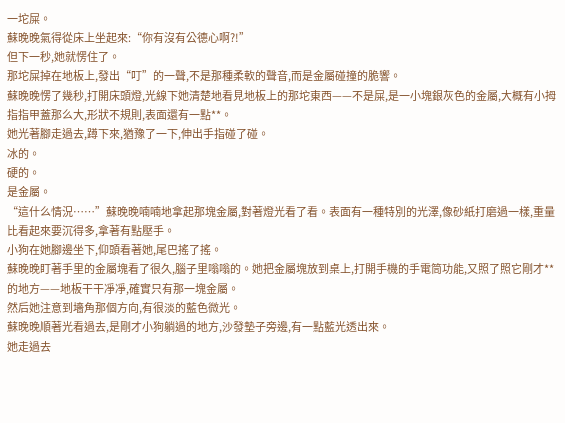一坨屎。
蘇晚晚氣得從床上坐起來:“你有沒有公德心啊?!”
但下一秒,她就愣住了。
那坨屎掉在地板上,發出“叮”的一聲,不是那種柔軟的聲音,而是金屬碰撞的脆響。
蘇晚晚愣了幾秒,打開床頭燈,光線下她清楚地看見地板上的那坨東西——不是屎,是一小塊銀灰色的金屬,大概有小拇指指甲蓋那么大,形狀不規則,表面還有一點**。
她光著腳走過去,蹲下來,猶豫了一下,伸出手指碰了碰。
冰的。
硬的。
是金屬。
“這什么情況……”蘇晚晚喃喃地拿起那塊金屬,對著燈光看了看。表面有一種特別的光澤,像砂紙打磨過一樣,重量比看起來要沉得多,拿著有點壓手。
小狗在她腳邊坐下,仰頭看著她,尾巴搖了搖。
蘇晚晚盯著手里的金屬塊看了很久,腦子里嗡嗡的。她把金屬塊放到桌上,打開手機的手電筒功能,又照了照它剛才**的地方——地板干干凈凈,確實只有那一塊金屬。
然后她注意到墻角那個方向,有很淡的藍色微光。
蘇晚晚順著光看過去,是剛才小狗躺過的地方,沙發墊子旁邊,有一點藍光透出來。
她走過去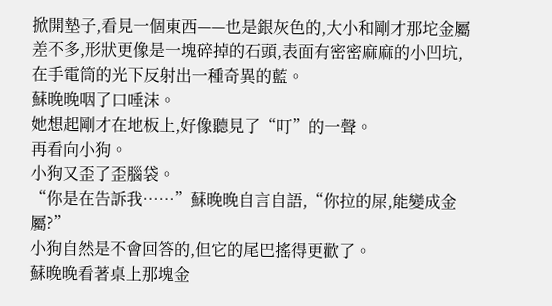掀開墊子,看見一個東西——也是銀灰色的,大小和剛才那坨金屬差不多,形狀更像是一塊碎掉的石頭,表面有密密麻麻的小凹坑,在手電筒的光下反射出一種奇異的藍。
蘇晚晚咽了口唾沫。
她想起剛才在地板上,好像聽見了“叮”的一聲。
再看向小狗。
小狗又歪了歪腦袋。
“你是在告訴我……”蘇晚晚自言自語,“你拉的屎,能變成金屬?”
小狗自然是不會回答的,但它的尾巴搖得更歡了。
蘇晚晚看著桌上那塊金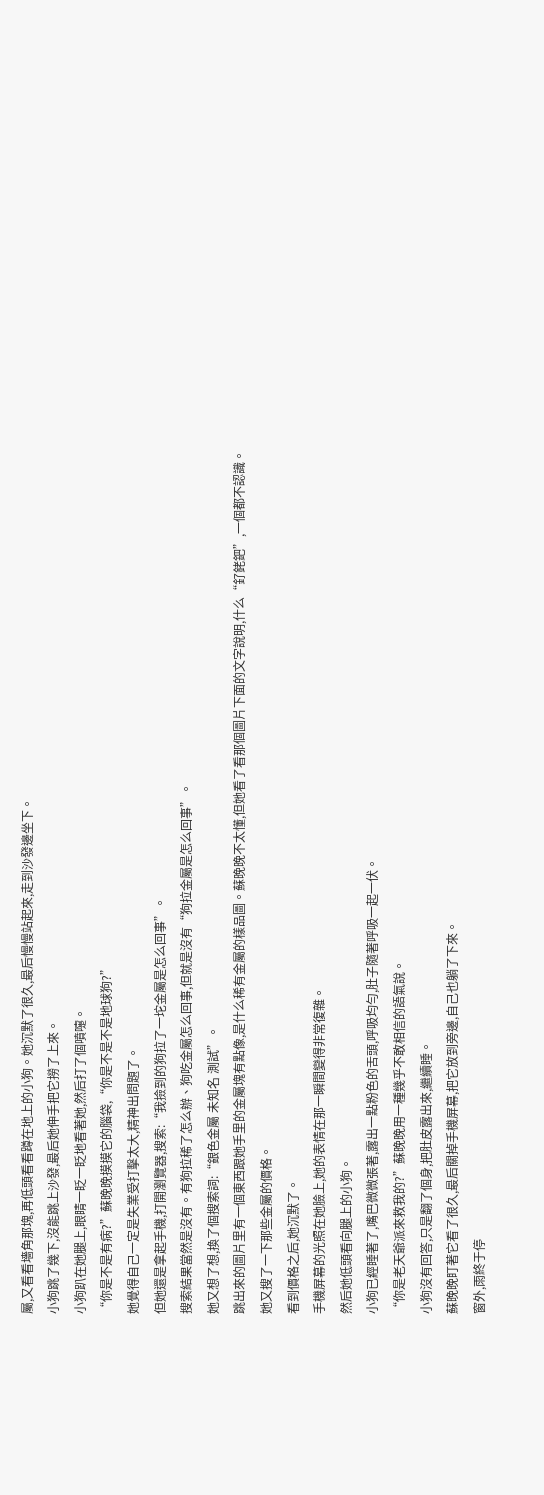屬,又看看墻角那塊,再低頭看看蹲在地上的小狗。她沉默了很久,最后慢慢站起來,走到沙發邊坐下。
小狗跳了幾下,沒能跳上沙發,最后她伸手把它撈了上來。
小狗趴在她腿上,眼睛一眨一眨地看著她,然后打了個噴嚏。
“你是不是有病?”蘇晚晚摸摸它的腦袋,“你是不是不是地球狗?”
她覺得自己一定是失業受打擊太大,精神出問題了。
但她還是拿起手機,打開瀏覽器,搜索:“我撿到的狗拉了一坨金屬是怎么回事”。
搜索結果當然是沒有。有狗拉稀了怎么辦、狗吃金屬怎么回事,但就是沒有“狗拉金屬是怎么回事”。
她又想了想,換了個搜索詞:“銀色金屬 未知名 測試”。
跳出來的圖片里有一個東西跟她手里的金屬塊有點像,是什么稀有金屬的樣品圖。蘇晚晚不太懂,但她看了看那個圖片下面的文字說明,什么“釕銠鈀”,一個都不認識。
她又搜了一下那些金屬的價格。
看到價格之后,她沉默了。
手機屏幕的光照在她臉上,她的表情在那一瞬間變得非常復雜。
然后她低頭看向腿上的小狗。
小狗已經睡著了,嘴巴微微張著,露出一點粉色的舌頭,呼吸均勻,肚子隨著呼吸一起一伏。
“你是老天爺派來救我的?”蘇晚晚用一種幾乎不敢相信的語氣說。
小狗沒有回答,只是翻了個身,把肚皮露出來,繼續睡。
蘇晚晚盯著它看了很久,最后關掉手機屏幕,把它放到旁邊,自己也躺了下來。
窗外,雨終于停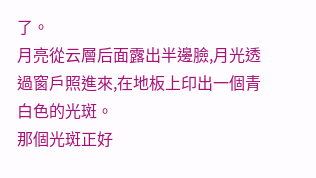了。
月亮從云層后面露出半邊臉,月光透過窗戶照進來,在地板上印出一個青白色的光斑。
那個光斑正好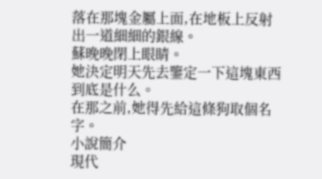落在那塊金屬上面,在地板上反射出一道細細的銀線。
蘇晚晚閉上眼睛。
她決定明天先去鑒定一下這塊東西到底是什么。
在那之前,她得先給這條狗取個名字。
小說簡介
現代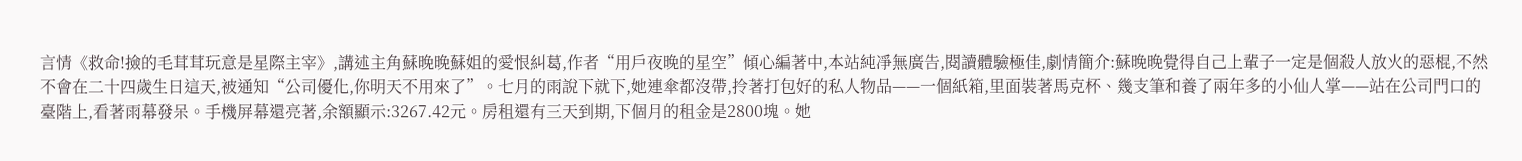言情《救命!撿的毛茸茸玩意是星際主宰》,講述主角蘇晚晚蘇姐的愛恨糾葛,作者“用戶夜晚的星空”傾心編著中,本站純凈無廣告,閱讀體驗極佳,劇情簡介:蘇晚晚覺得自己上輩子一定是個殺人放火的惡棍,不然不會在二十四歲生日這天,被通知“公司優化,你明天不用來了”。七月的雨說下就下,她連傘都沒帶,拎著打包好的私人物品——一個紙箱,里面裝著馬克杯、幾支筆和養了兩年多的小仙人掌——站在公司門口的臺階上,看著雨幕發呆。手機屏幕還亮著,余額顯示:3267.42元。房租還有三天到期,下個月的租金是2800塊。她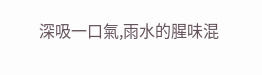深吸一口氣,雨水的腥味混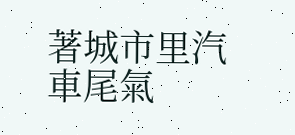著城市里汽車尾氣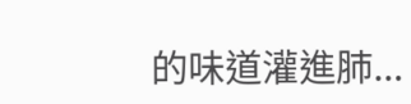的味道灌進肺...